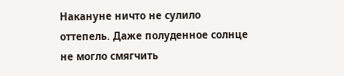Накануне ничто не сулило оттепель. Даже полуденное солнце не могло смягчить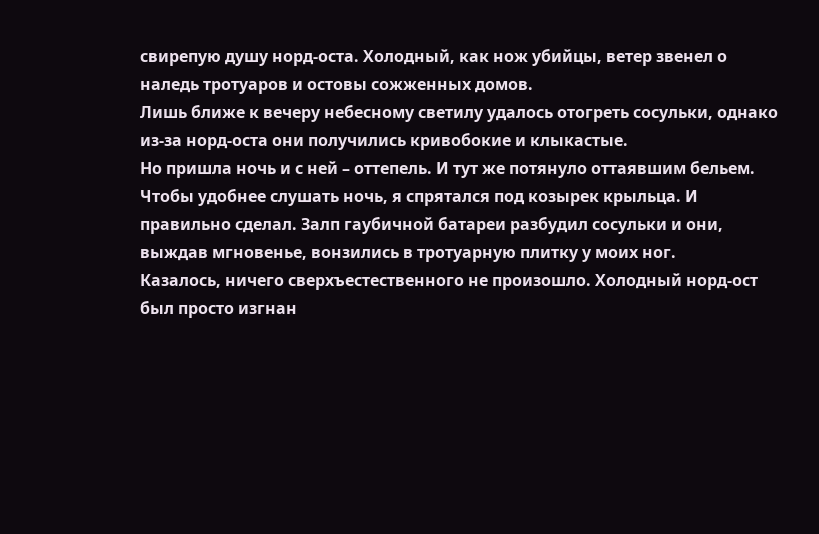свирепую душу норд-оста. Холодный, как нож убийцы, ветер звенел о наледь тротуаров и остовы сожженных домов.
Лишь ближе к вечеру небесному светилу удалось отогреть сосульки, однако из-за норд-оста они получились кривобокие и клыкастые.
Но пришла ночь и с ней – оттепель. И тут же потянуло оттаявшим бельем.
Чтобы удобнее слушать ночь, я спрятался под козырек крыльца. И правильно сделал. Залп гаубичной батареи разбудил сосульки и они, выждав мгновенье, вонзились в тротуарную плитку у моих ног.
Казалось, ничего сверхъестественного не произошло. Холодный норд-ост был просто изгнан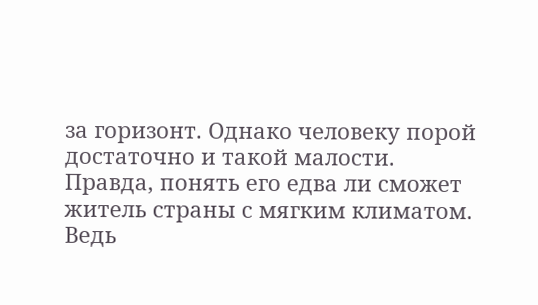за горизонт. Однако человеку порой достаточно и такой малости.
Правда, понять его едва ли сможет житель страны с мягким климатом. Ведь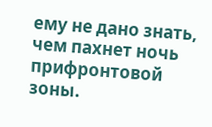ему не дано знать, чем пахнет ночь прифронтовой зоны.